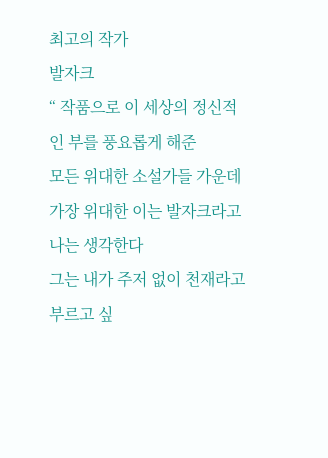최고의 작가
발자크
“ 작품으로 이 세상의 정신적인 부를 풍요롭게 해준
모든 위대한 소설가들 가운데 가장 위대한 이는 발자크라고 나는 생각한다
그는 내가 주저 없이 천재라고 부르고 싶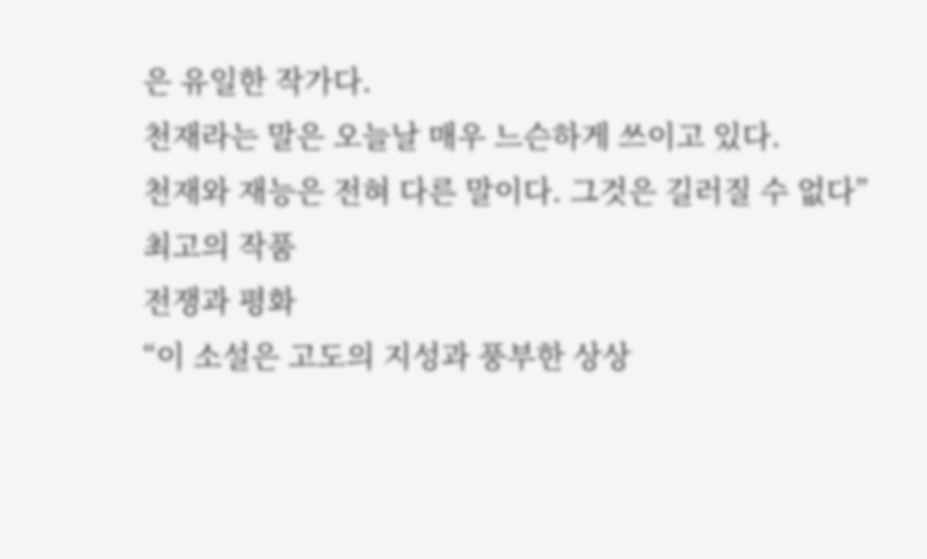은 유일한 작가다.
천재라는 말은 오늘날 매우 느슨하게 쓰이고 있다.
천재와 재능은 전혀 다른 말이다. 그것은 길러질 수 없다”
최고의 작품
전쟁과 평화
“이 소설은 고도의 지성과 풍부한 상상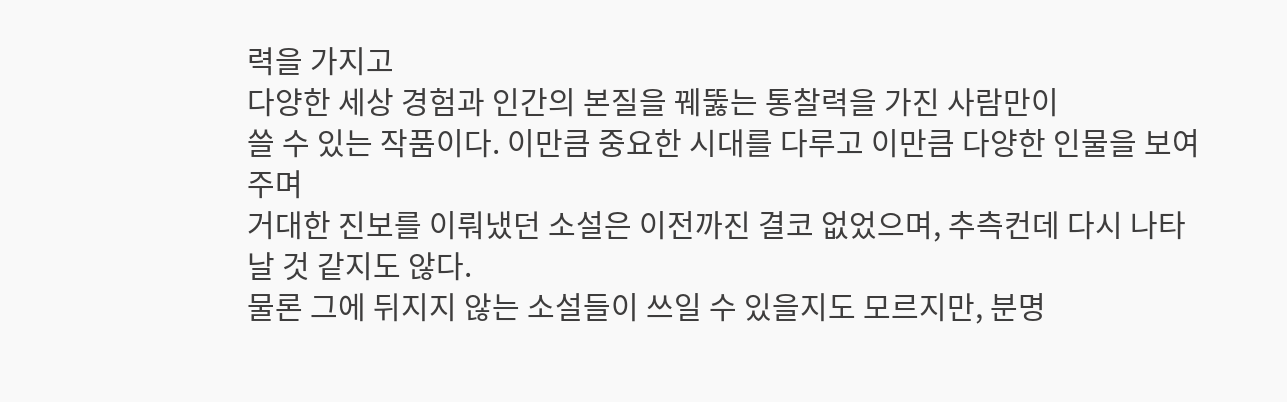력을 가지고
다양한 세상 경험과 인간의 본질을 꿰뚫는 통찰력을 가진 사람만이
쓸 수 있는 작품이다. 이만큼 중요한 시대를 다루고 이만큼 다양한 인물을 보여주며
거대한 진보를 이뤄냈던 소설은 이전까진 결코 없었으며, 추측컨데 다시 나타날 것 같지도 않다.
물론 그에 뒤지지 않는 소설들이 쓰일 수 있을지도 모르지만, 분명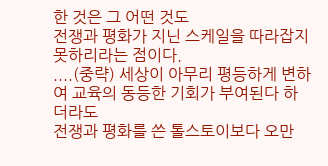한 것은 그 어떤 것도
전쟁과 평화가 지닌 스케일을 따라잡지 못하리라는 점이다.
....(중략) 세상이 아무리 평등하게 변하여 교육의 동등한 기회가 부여된다 하더라도
전쟁과 평화를 쓴 톨스토이보다 오만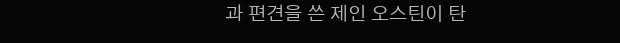과 편견을 쓴 제인 오스틴이 탄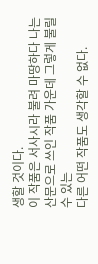생할 것이다.
이 작품은 서사시라 불려 마땅하다 나는 산문으로 쓰인 작품 가운데 그렇게 불릴 수 있는
다른 어떤 작품도 생각할 수 없다.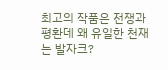최고의 작품은 전쟁과 평환데 왜 유일한 천재는 발자크?